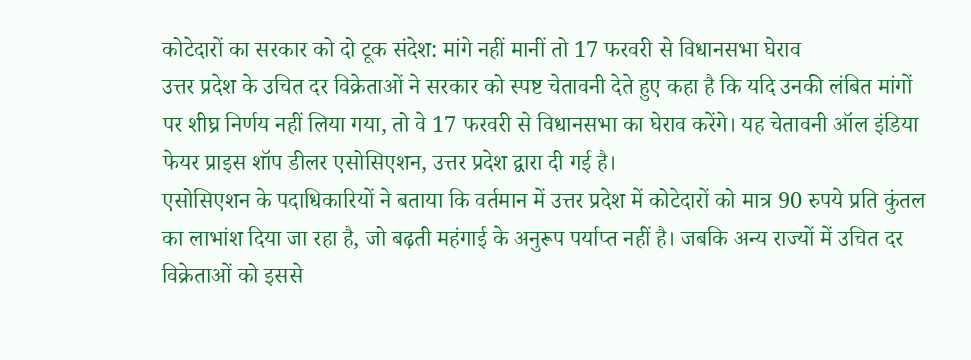कोटेदारों का सरकार को दो टूक संदेश: मांगे नहीं मानीं तो 17 फरवरी से विधानसभा घेराव
उत्तर प्रदेश के उचित दर विक्रेताओं ने सरकार को स्पष्ट चेतावनी देते हुए कहा है कि यदि उनकी लंबित मांगों पर शीघ्र निर्णय नहीं लिया गया, तो वे 17 फरवरी से विधानसभा का घेराव करेंगे। यह चेतावनी ऑल इंडिया फेयर प्राइस शॉप डीलर एसोसिएशन, उत्तर प्रदेश द्वारा दी गई है।
एसोसिएशन के पदाधिकारियों ने बताया कि वर्तमान में उत्तर प्रदेश में कोटेदारों को मात्र 90 रुपये प्रति कुंतल का लाभांश दिया जा रहा है, जो बढ़ती महंगाई के अनुरूप पर्याप्त नहीं है। जबकि अन्य राज्यों में उचित दर विक्रेताओं को इससे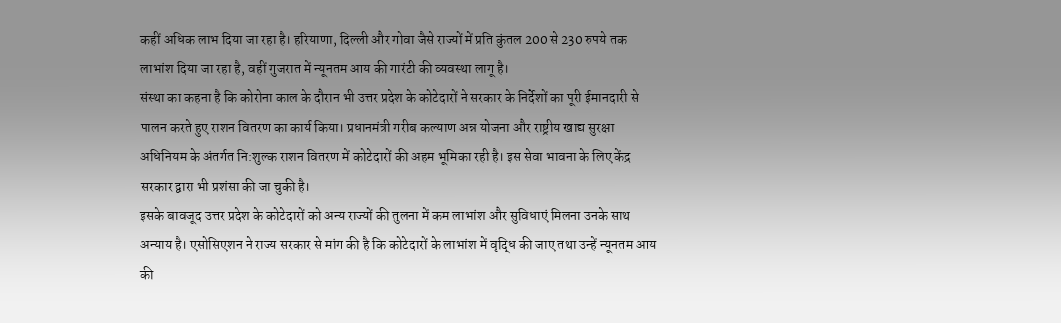कहीं अधिक लाभ दिया जा रहा है। हरियाणा, दिल्ली और गोवा जैसे राज्यों में प्रति कुंतल 200 से 230 रुपये तक लाभांश दिया जा रहा है, वहीं गुजरात में न्यूनतम आय की गारंटी की व्यवस्था लागू है।
संस्था का कहना है कि कोरोना काल के दौरान भी उत्तर प्रदेश के कोटेदारों ने सरकार के निर्देशों का पूरी ईमानदारी से पालन करते हुए राशन वितरण का कार्य किया। प्रधानमंत्री गरीब कल्याण अन्न योजना और राष्ट्रीय खाद्य सुरक्षा अधिनियम के अंतर्गत नि:शुल्क राशन वितरण में कोटेदारों की अहम भूमिका रही है। इस सेवा भावना के लिए केंद्र सरकार द्वारा भी प्रशंसा की जा चुकी है।
इसके बावजूद उत्तर प्रदेश के कोटेदारों को अन्य राज्यों की तुलना में कम लाभांश और सुविधाएं मिलना उनके साथ अन्याय है। एसोसिएशन ने राज्य सरकार से मांग की है कि कोटेदारों के लाभांश में वृद्धि की जाए तथा उन्हें न्यूनतम आय की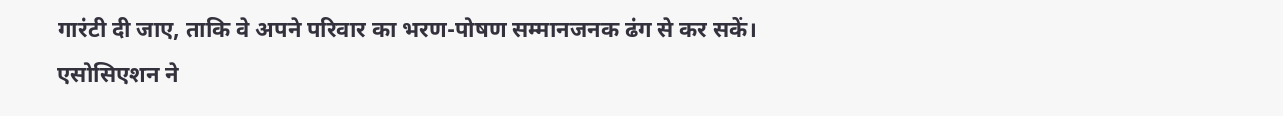गारंटी दी जाए, ताकि वे अपने परिवार का भरण-पोषण सम्मानजनक ढंग से कर सकें।
एसोसिएशन ने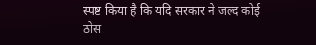स्पष्ट किया है कि यदि सरकार ने जल्द कोई ठोस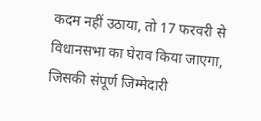कदम नहीं उठाया, तो 17 फरवरी से विधानसभा का घेराव किया जाएगा, जिसकी संपूर्ण जिम्मेदारी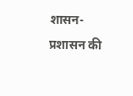शासन-प्रशासन की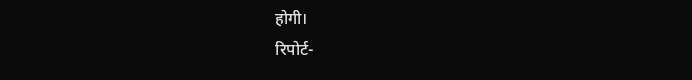होगी।
रिपोर्ट-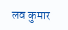लव कुमार